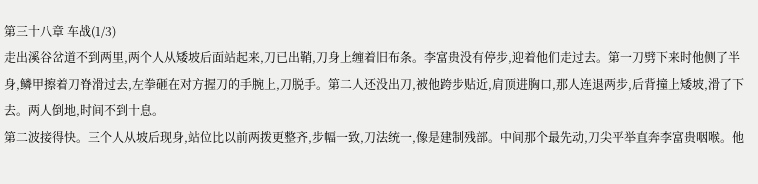第三十八章 车战(1/3)
走出溪谷岔道不到两里,两个人从矮坡后面站起来,刀已出鞘,刀身上缠着旧布条。李富贵没有停步,迎着他们走过去。第一刀劈下来时他侧了半身,鳞甲擦着刀脊滑过去,左拳砸在对方握刀的手腕上,刀脱手。第二人还没出刀,被他跨步贴近,肩顶进胸口,那人连退两步,后背撞上矮坡,滑了下去。两人倒地,时间不到十息。
第二波接得快。三个人从坡后现身,站位比以前两拨更整齐,步幅一致,刀法统一,像是建制残部。中间那个最先动,刀尖平举直奔李富贵咽喉。他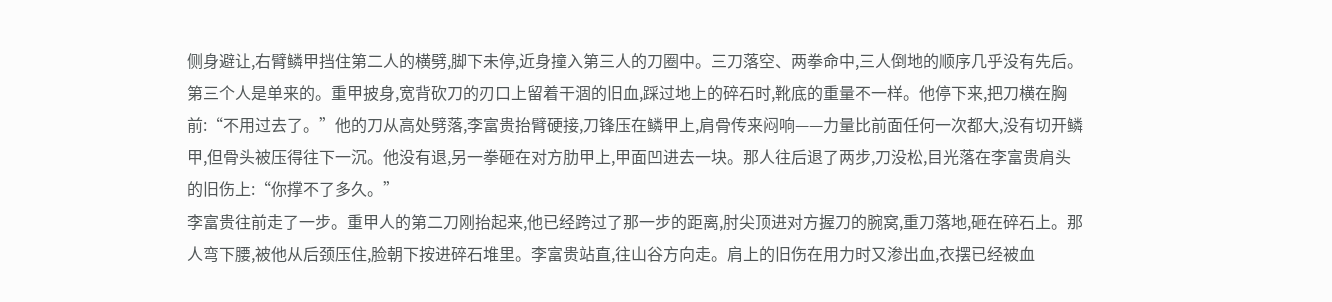侧身避让,右臂鳞甲挡住第二人的横劈,脚下未停,近身撞入第三人的刀圈中。三刀落空、两拳命中,三人倒地的顺序几乎没有先后。
第三个人是单来的。重甲披身,宽背砍刀的刃口上留着干涸的旧血,踩过地上的碎石时,靴底的重量不一样。他停下来,把刀横在胸前:“不用过去了。”他的刀从高处劈落,李富贵抬臂硬接,刀锋压在鳞甲上,肩骨传来闷响——力量比前面任何一次都大,没有切开鳞甲,但骨头被压得往下一沉。他没有退,另一拳砸在对方肋甲上,甲面凹进去一块。那人往后退了两步,刀没松,目光落在李富贵肩头的旧伤上:“你撑不了多久。”
李富贵往前走了一步。重甲人的第二刀刚抬起来,他已经跨过了那一步的距离,肘尖顶进对方握刀的腕窝,重刀落地,砸在碎石上。那人弯下腰,被他从后颈压住,脸朝下按进碎石堆里。李富贵站直,往山谷方向走。肩上的旧伤在用力时又渗出血,衣摆已经被血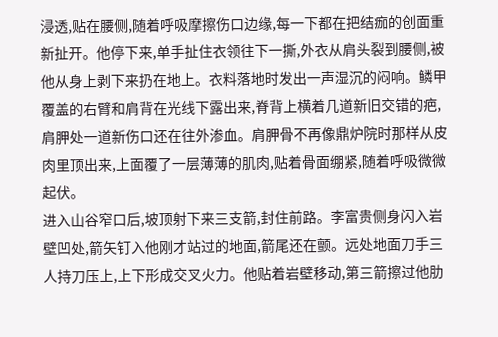浸透,贴在腰侧,随着呼吸摩擦伤口边缘,每一下都在把结痂的创面重新扯开。他停下来,单手扯住衣领往下一撕,外衣从肩头裂到腰侧,被他从身上剥下来扔在地上。衣料落地时发出一声湿沉的闷响。鳞甲覆盖的右臂和肩背在光线下露出来,脊背上横着几道新旧交错的疤,肩胛处一道新伤口还在往外渗血。肩胛骨不再像鼎炉院时那样从皮肉里顶出来,上面覆了一层薄薄的肌肉,贴着骨面绷紧,随着呼吸微微起伏。
进入山谷窄口后,坡顶射下来三支箭,封住前路。李富贵侧身闪入岩壁凹处,箭矢钉入他刚才站过的地面,箭尾还在颤。远处地面刀手三人持刀压上,上下形成交叉火力。他贴着岩壁移动,第三箭擦过他肋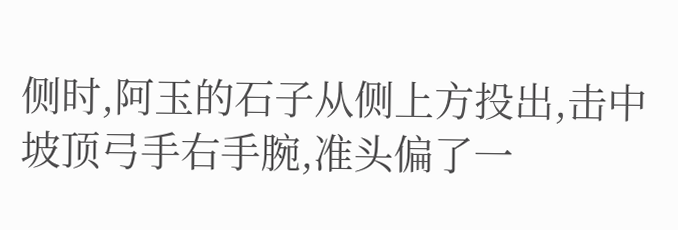侧时,阿玉的石子从侧上方投出,击中坡顶弓手右手腕,准头偏了一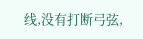线,没有打断弓弦,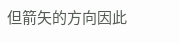但箭矢的方向因此